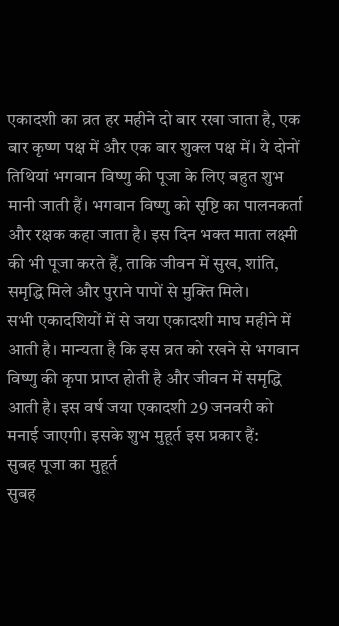एकादशी का व्रत हर महीने दो बार रखा जाता है, एक बार कृष्ण पक्ष में और एक बार शुक्ल पक्ष में। ये दोनों तिथियां भगवान विष्णु की पूजा के लिए बहुत शुभ मानी जाती हैं। भगवान विष्णु को सृष्टि का पालनकर्ता और रक्षक कहा जाता है। इस दिन भक्त माता लक्ष्मी की भी पूजा करते हैं, ताकि जीवन में सुख, शांति, समृद्धि मिले और पुराने पापों से मुक्ति मिले।
सभी एकादशियों में से जया एकादशी माघ महीने में आती है। मान्यता है कि इस व्रत को रखने से भगवान विष्णु की कृपा प्राप्त होती है और जीवन में समृद्धि आती है। इस वर्ष जया एकादशी 29 जनवरी को मनाई जाएगी। इसके शुभ मुहूर्त इस प्रकार हैं:
सुबह पूजा का मुहूर्त
सुबह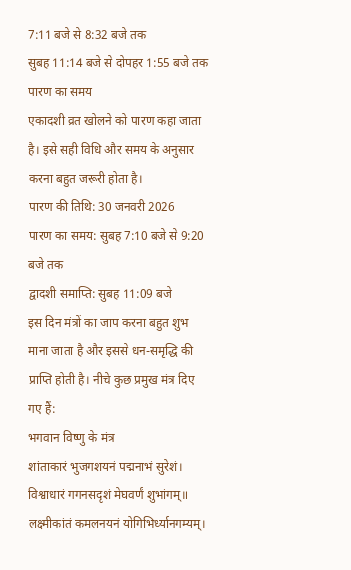7:11 बजे से 8:32 बजे तक
सुबह 11:14 बजे से दोपहर 1:55 बजे तक
पारण का समय
एकादशी व्रत खोलने को पारण कहा जाता है। इसे सही विधि और समय के अनुसार करना बहुत जरूरी होता है।
पारण की तिथि: 30 जनवरी 2026
पारण का समय: सुबह 7:10 बजे से 9:20 बजे तक
द्वादशी समाप्ति: सुबह 11:09 बजे
इस दिन मंत्रों का जाप करना बहुत शुभ माना जाता है और इससे धन-समृद्धि की प्राप्ति होती है। नीचे कुछ प्रमुख मंत्र दिए गए हैं:
भगवान विष्णु के मंत्र
शांताकारं भुजगशयनं पद्मनाभं सुरेशं।
विश्वाधारं गगनसदृशं मेघवर्णं शुभांगम्॥
लक्ष्मीकांतं कमलनयनं योगिभिर्ध्यानगम्यम्।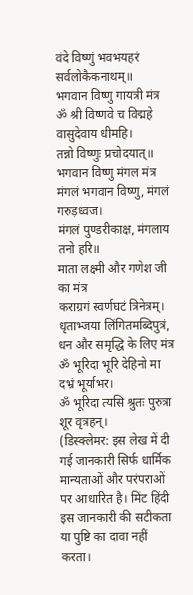वंदे विष्णुं भवभयहरं सर्वलोकैकनाथम्॥
भगवान विष्णु गायत्री मंत्र
ॐ श्री विष्णवे च विद्महे वासुदेवाय धीमहि।
तन्नो विष्णुः प्रचोदयात्॥
भगवान विष्णु मंगल मंत्र
मंगलं भगवान विष्णु, मंगलं गरुड़ध्वज।
मंगलं पुण्डरीकाक्ष, मंगलाय तनो हरि॥
माता लक्ष्मी और गणेश जी का मंत्र
कराग्रगं स्वर्णघटं त्रिनेत्रम्।
धृताभ्जया लिंगितमब्दिपुत्रं,
धन और समृद्धि के लिए मंत्र
ॐ भूरिदा भूरि देहिनो मा दभ्रं भूर्याभर।
ॐ भूरिदा त्यसि श्रुतः पुरुत्रा शूर वृत्रहन्।
(डिस्क्लेमर: इस लेख में दी गई जानकारी सिर्फ धार्मिक मान्यताओं और परंपराओं पर आधारित है। मिंट हिंदी इस जानकारी की सटीकता या पुष्टि का दावा नहीं करता।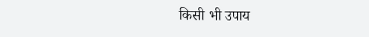किसी भी उपाय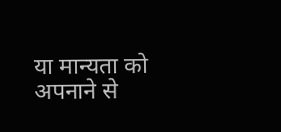या मान्यता को अपनाने से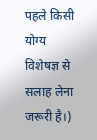पहले किसी योग्य विशेषज्ञ से सलाह लेना जरूरी है।)